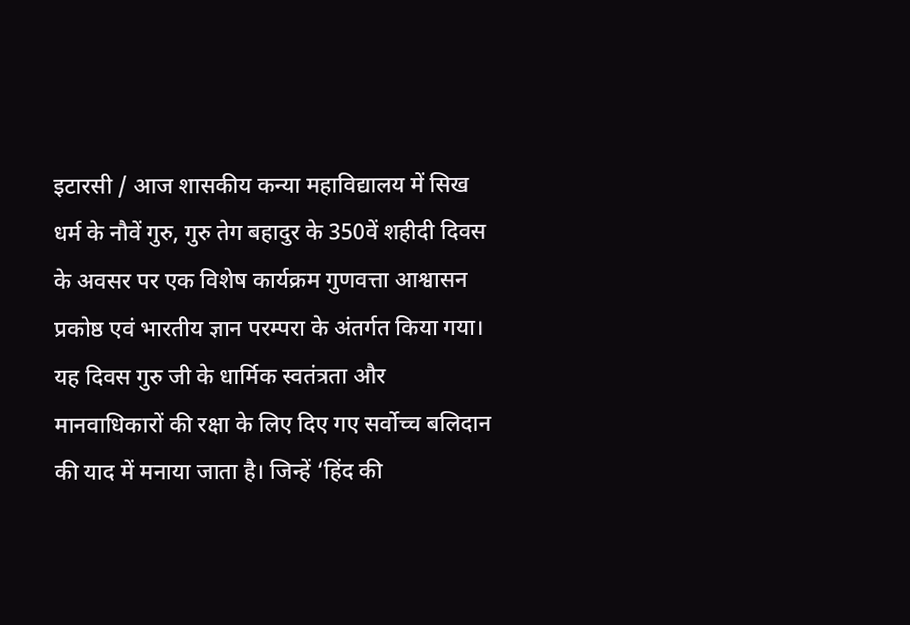इटारसी / आज शासकीय कन्या महाविद्यालय में सिख धर्म के नौवें गुरु, गुरु तेग बहादुर के 350वें शहीदी दिवस के अवसर पर एक विशेष कार्यक्रम गुणवत्ता आश्वासन प्रकोष्ठ एवं भारतीय ज्ञान परम्परा के अंतर्गत किया गया। यह दिवस गुरु जी के धार्मिक स्वतंत्रता और मानवाधिकारों की रक्षा के लिए दिए गए सर्वोच्च बलिदान की याद में मनाया जाता है। जिन्हें ‘हिंद की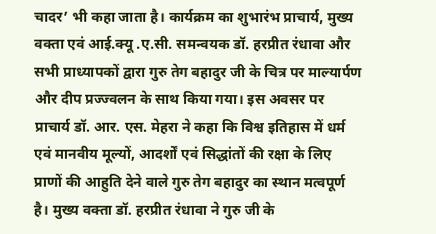चादर’ भी कहा जाता है। कार्यक्रम का शुभारंभ प्राचार्य, मुख्य वक्ता एवं आई.क्यू .ए.सी. समन्वयक डॉ. हरप्रीत रंधावा और सभी प्राध्यापकों द्वारा गुरु तेग बहादुर जी के चित्र पर माल्यार्पण और दीप प्रज्ज्वलन के साथ किया गया। इस अवसर पर प्राचार्य डॉ. आर. एस. मेहरा ने कहा कि विश्व इतिहास में धर्म एवं मानवीय मूल्यों, आदर्शों एवं सिद्धांतों की रक्षा के लिए प्राणों की आहुति देने वाले गुरु तेग बहादुर का स्थान मत्वपूर्ण है। मुख्य वक्ता डॉ. हरप्रीत रंधावा ने गुरु जी के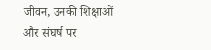जीवन, उनकी शिक्षाओं और संघर्ष पर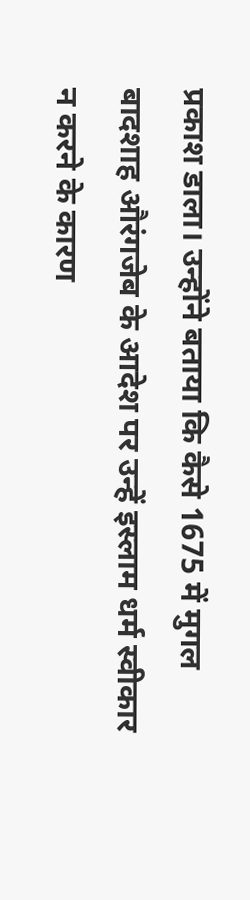प्रकाश डाला। उन्होंने बताया कि कैसे 1675 में मुगल बादशाह औरंगजेब के आदेश पर उन्हें इस्लाम धर्म स्वीकार न करने के कारण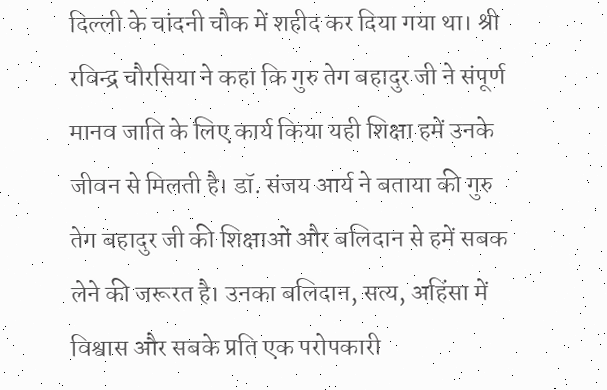दिल्ली के चांदनी चौक में शहीद कर दिया गया था। श्री रविन्द्र चौरसिया ने कहा कि गुरु तेग बहादुर जी ने संपूर्ण मानव जाति के लिए कार्य किया यही शिक्षा हमें उनके जीवन से मिलती है। डॉ. संजय आर्य ने बताया की गुरु तेग बहादुर जी की शिक्षाओं और बलिदान से हमें सबक लेने की जरूरत है। उनका बलिदान, सत्य, अहिंसा में विश्वास और सबके प्रति एक परोपकारी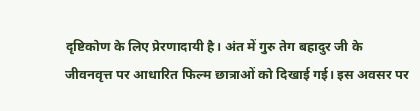दृष्टिकोण के लिए प्रेरणादायी है। अंत में गुरु तेग बहादुर जी के जीवनवृत्त पर आधारित फिल्म छात्राओं को दिखाई गई। इस अवसर पर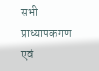सभी प्राध्यापकगण एवं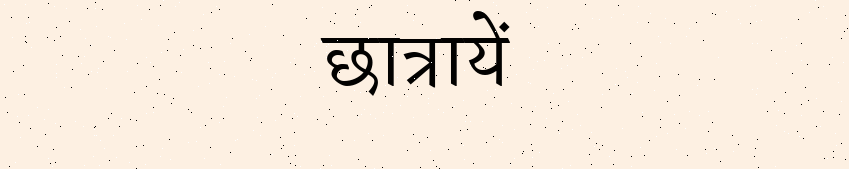छात्रायें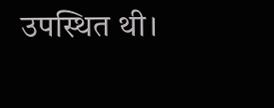उपस्थित थी।